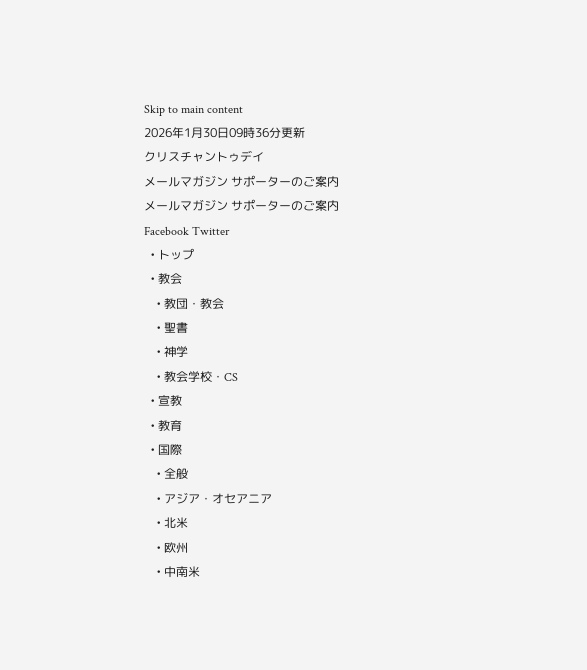Skip to main content
2026年1月30日09時36分更新
クリスチャントゥデイ
メールマガジン サポーターのご案内
メールマガジン サポーターのご案内
Facebook Twitter
  • トップ
  • 教会
    • 教団・教会
    • 聖書
    • 神学
    • 教会学校・CS
  • 宣教
  • 教育
  • 国際
    • 全般
    • アジア・オセアニア
    • 北米
    • 欧州
    • 中南米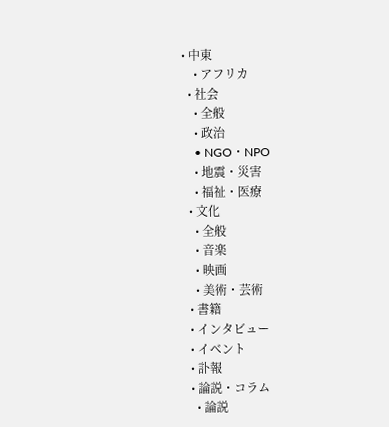• 中東
    • アフリカ
  • 社会
    • 全般
    • 政治
    • NGO・NPO
    • 地震・災害
    • 福祉・医療
  • 文化
    • 全般
    • 音楽
    • 映画
    • 美術・芸術
  • 書籍
  • インタビュー
  • イベント
  • 訃報
  • 論説・コラム
    • 論説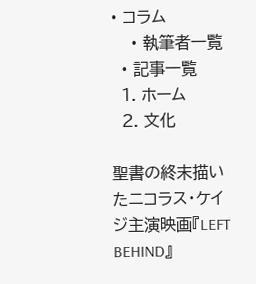• コラム
    • 執筆者一覧
  • 記事一覧
  1. ホーム
  2. 文化

聖書の終末描いたニコラス・ケイジ主演映画『LEFT BEHIND』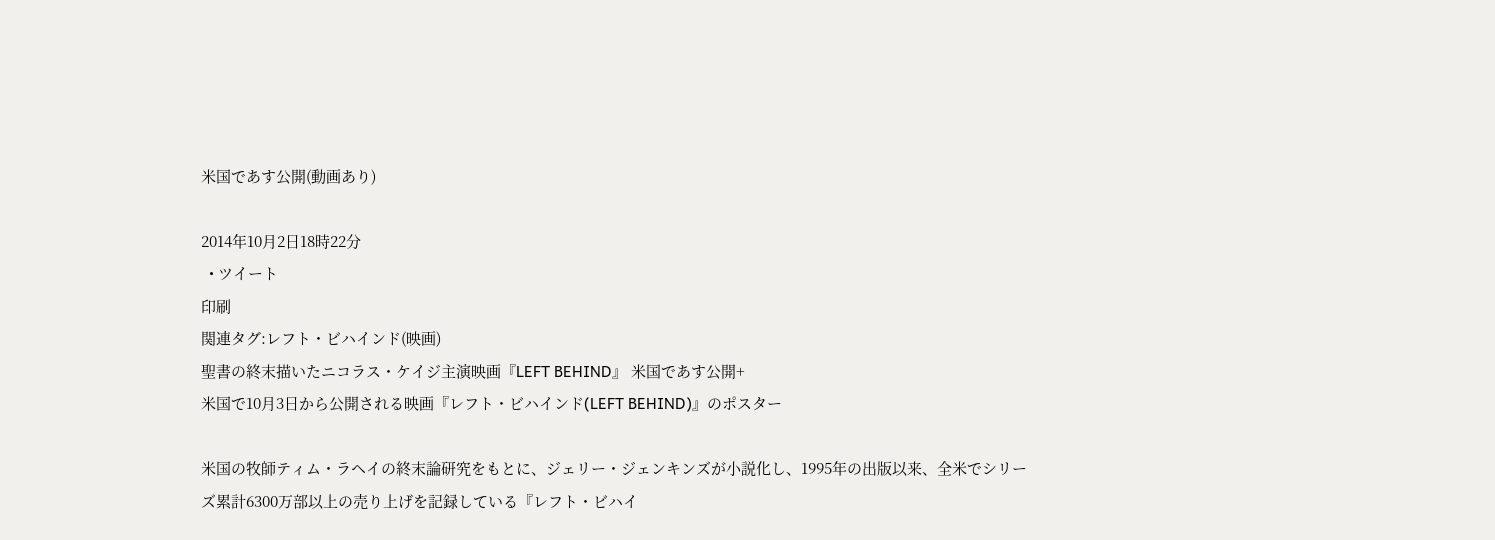米国であす公開(動画あり)

2014年10月2日18時22分
  • ツイート
印刷
関連タグ:レフト・ビハインド(映画)
聖書の終末描いたニコラス・ケイジ主演映画『LEFT BEHIND』 米国であす公開+
米国で10月3日から公開される映画『レフト・ビハインド(LEFT BEHIND)』のポスター

米国の牧師ティム・ラヘイの終末論研究をもとに、ジェリー・ジェンキンズが小説化し、1995年の出版以来、全米でシリーズ累計6300万部以上の売り上げを記録している『レフト・ビハイ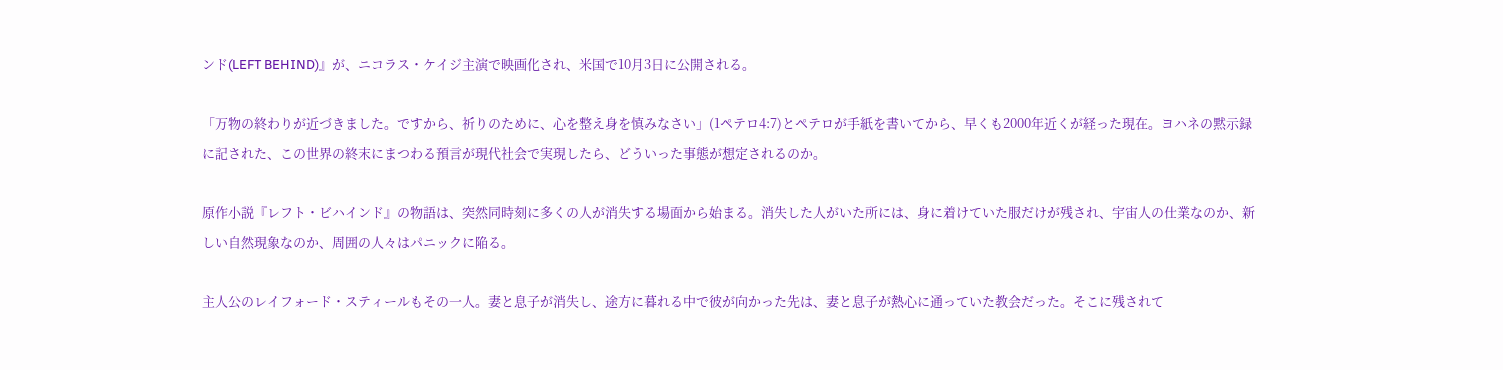ンド(LEFT BEHIND)』が、ニコラス・ケイジ主演で映画化され、米国で10月3日に公開される。

「万物の終わりが近づきました。ですから、祈りのために、心を整え身を慎みなさい」(1ペテロ4:7)とペテロが手紙を書いてから、早くも2000年近くが経った現在。ヨハネの黙示録に記された、この世界の終末にまつわる預言が現代社会で実現したら、どういった事態が想定されるのか。

原作小説『レフト・ビハインド』の物語は、突然同時刻に多くの人が消失する場面から始まる。消失した人がいた所には、身に着けていた服だけが残され、宇宙人の仕業なのか、新しい自然現象なのか、周囲の人々はパニックに陥る。

主人公のレイフォード・スティールもその一人。妻と息子が消失し、途方に暮れる中で彼が向かった先は、妻と息子が熱心に通っていた教会だった。そこに残されて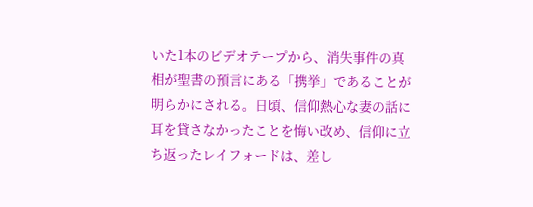いた1本のビデオテープから、消失事件の真相が聖書の預言にある「携挙」であることが明らかにされる。日頃、信仰熱心な妻の話に耳を貸さなかったことを悔い改め、信仰に立ち返ったレイフォードは、差し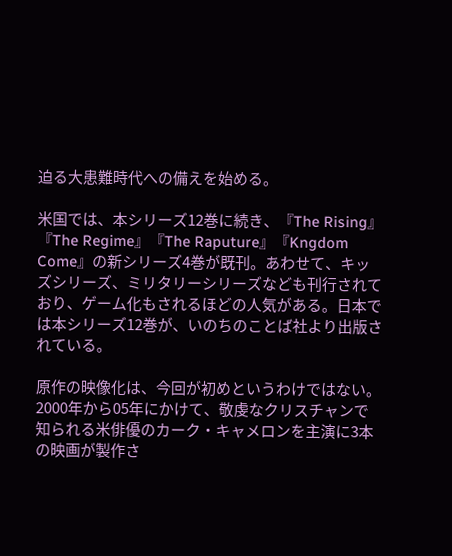迫る大患難時代への備えを始める。

米国では、本シリーズ12巻に続き、『The Rising』『The Regime』『The Raputure』『Kngdom Come』の新シリーズ4巻が既刊。あわせて、キッズシリーズ、ミリタリーシリーズなども刊行されており、ゲーム化もされるほどの人気がある。日本では本シリーズ12巻が、いのちのことば社より出版されている。

原作の映像化は、今回が初めというわけではない。2000年から05年にかけて、敬虔なクリスチャンで知られる米俳優のカーク・キャメロンを主演に3本の映画が製作さ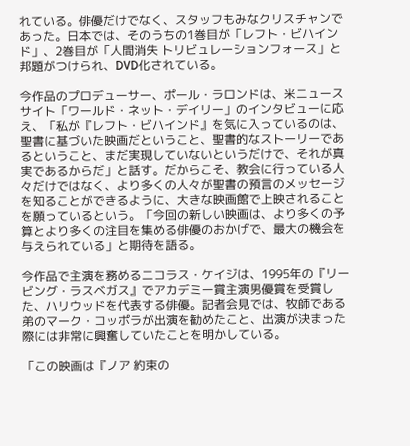れている。俳優だけでなく、スタッフもみなクリスチャンであった。日本では、そのうちの1巻目が「レフト・ビハインド」、2巻目が「人間消失 トリビュレーションフォース」と邦題がつけられ、DVD化されている。

今作品のプロデューサー、ポール・ラロンドは、米ニュースサイト「ワールド・ネット・デイリー」のインタビューに応え、「私が『レフト・ビハインド』を気に入っているのは、聖書に基づいた映画だということ、聖書的なストーリーであるということ、まだ実現していないというだけで、それが真実であるからだ」と話す。だからこそ、教会に行っている人々だけではなく、より多くの人々が聖書の預言のメッセージを知ることができるように、大きな映画館で上映されることを願っているという。「今回の新しい映画は、より多くの予算とより多くの注目を集める俳優のおかげで、最大の機会を与えられている」と期待を語る。

今作品で主演を務めるニコラス・ケイジは、1995年の『リービング・ラスベガス』でアカデミー賞主演男優賞を受賞した、ハリウッドを代表する俳優。記者会見では、牧師である弟のマーク・コッポラが出演を勧めたこと、出演が決まった際には非常に興奮していたことを明かしている。

「この映画は『ノア 約束の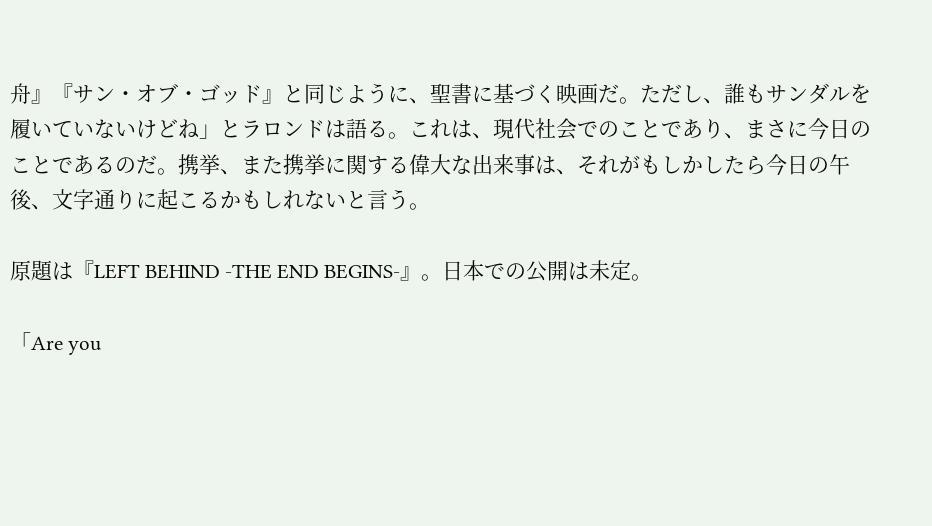舟』『サン・オブ・ゴッド』と同じように、聖書に基づく映画だ。ただし、誰もサンダルを履いていないけどね」とラロンドは語る。これは、現代社会でのことであり、まさに今日のことであるのだ。携挙、また携挙に関する偉大な出来事は、それがもしかしたら今日の午後、文字通りに起こるかもしれないと言う。

原題は『LEFT BEHIND -THE END BEGINS-』。日本での公開は未定。

「Are you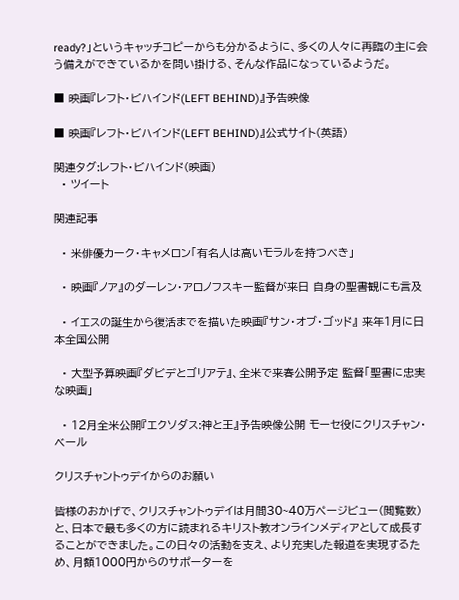ready?」というキャッチコピーからも分かるように、多くの人々に再臨の主に会う備えができているかを問い掛ける、そんな作品になっているようだ。

■ 映画『レフト・ビハインド(LEFT BEHIND)』予告映像

■ 映画『レフト・ビハインド(LEFT BEHIND)』公式サイト(英語)

関連タグ:レフト・ビハインド(映画)
  • ツイート

関連記事

  • 米俳優カーク・キャメロン「有名人は高いモラルを持つべき」

  • 映画『ノア』のダーレン・アロノフスキー監督が来日 自身の聖書観にも言及

  • イエスの誕生から復活までを描いた映画『サン・オブ・ゴッド』 来年1月に日本全国公開

  • 大型予算映画『ダビデとゴリアテ』、全米で来春公開予定 監督「聖書に忠実な映画」

  • 12月全米公開『エクソダス:神と王』予告映像公開 モーセ役にクリスチャン・ベール

クリスチャントゥデイからのお願い

皆様のおかげで、クリスチャントゥデイは月間30~40万ページビュー(閲覧数)と、日本で最も多くの方に読まれるキリスト教オンラインメディアとして成長することができました。この日々の活動を支え、より充実した報道を実現するため、月額1000円からのサポーターを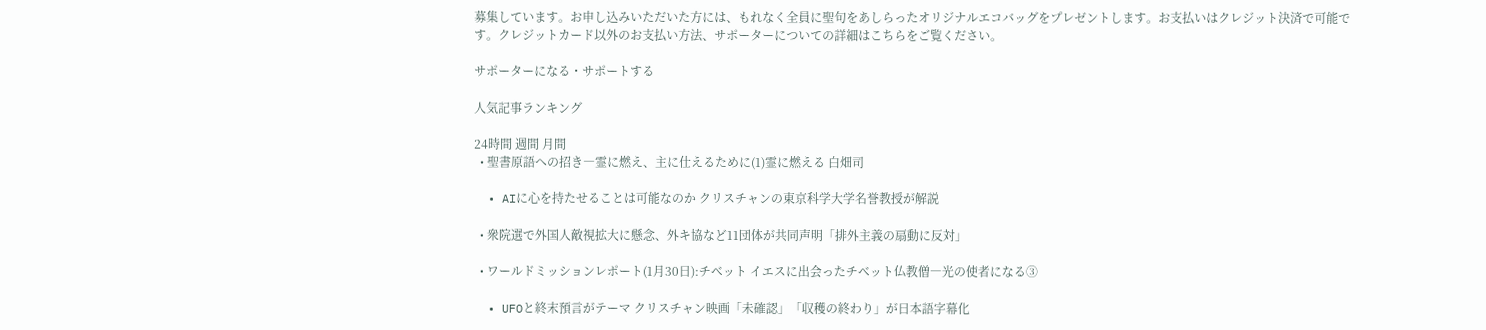募集しています。お申し込みいただいた方には、もれなく全員に聖句をあしらったオリジナルエコバッグをプレゼントします。お支払いはクレジット決済で可能です。クレジットカード以外のお支払い方法、サポーターについての詳細はこちらをご覧ください。

サポーターになる・サポートする

人気記事ランキング

24時間 週間 月間
  • 聖書原語への招き―霊に燃え、主に仕えるために(1)霊に燃える 白畑司

  • AIに心を持たせることは可能なのか クリスチャンの東京科学大学名誉教授が解説

  • 衆院選で外国人敵視拡大に懸念、外キ協など11団体が共同声明「排外主義の扇動に反対」

  • ワールドミッションレポート(1月30日):チベット イエスに出会ったチベット仏教僧―光の使者になる③

  • UFOと終末預言がテーマ クリスチャン映画「未確認」「収穫の終わり」が日本語字幕化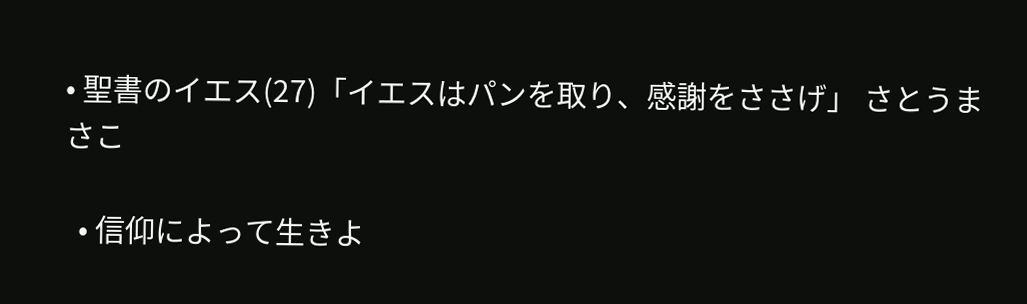• 聖書のイエス(27)「イエスはパンを取り、感謝をささげ」 さとうまさこ

  • 信仰によって生きよ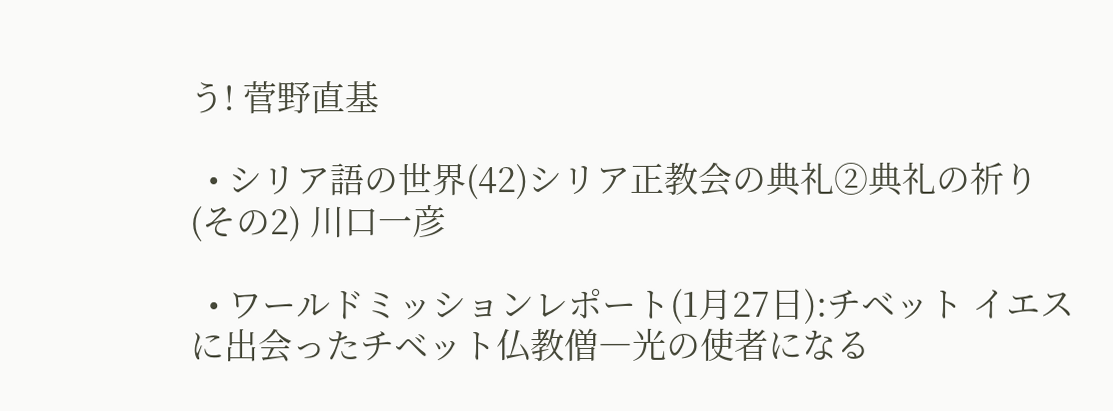う! 菅野直基

  • シリア語の世界(42)シリア正教会の典礼②典礼の祈り(その2) 川口一彦

  • ワールドミッションレポート(1月27日):チベット イエスに出会ったチベット仏教僧―光の使者になる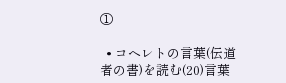①

  • コヘレトの言葉(伝道者の書)を読む(20)言葉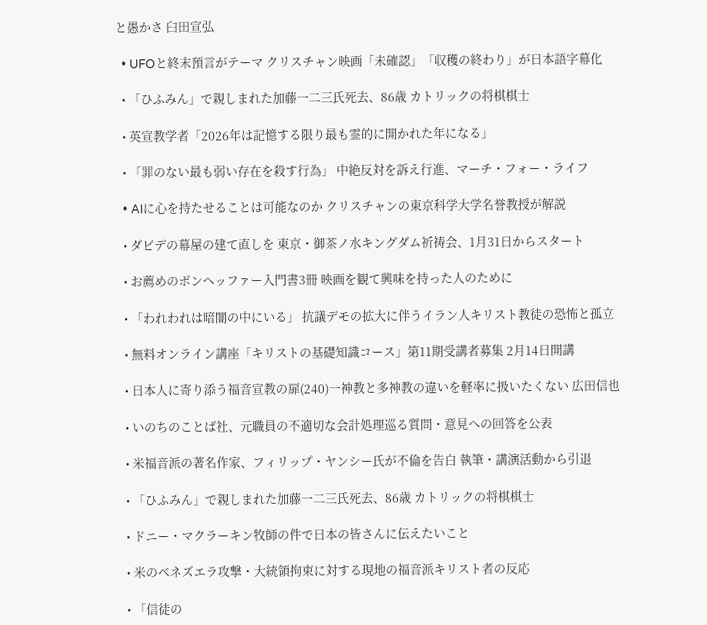と愚かさ 臼田宣弘

  • UFOと終末預言がテーマ クリスチャン映画「未確認」「収穫の終わり」が日本語字幕化

  • 「ひふみん」で親しまれた加藤一二三氏死去、86歳 カトリックの将棋棋士

  • 英宣教学者「2026年は記憶する限り最も霊的に開かれた年になる」

  • 「罪のない最も弱い存在を殺す行為」 中絶反対を訴え行進、マーチ・フォー・ライフ

  • AIに心を持たせることは可能なのか クリスチャンの東京科学大学名誉教授が解説

  • ダビデの幕屋の建て直しを 東京・御茶ノ水キングダム祈祷会、1月31日からスタート

  • お薦めのボンヘッファー入門書3冊 映画を観て興味を持った人のために

  • 「われわれは暗闇の中にいる」 抗議デモの拡大に伴うイラン人キリスト教徒の恐怖と孤立

  • 無料オンライン講座「キリストの基礎知識コース」第11期受講者募集 2月14日開講

  • 日本人に寄り添う福音宣教の扉(240)一神教と多神教の違いを軽率に扱いたくない 広田信也

  • いのちのことば社、元職員の不適切な会計処理巡る質問・意見への回答を公表

  • 米福音派の著名作家、フィリップ・ヤンシー氏が不倫を告白 執筆・講演活動から引退

  • 「ひふみん」で親しまれた加藤一二三氏死去、86歳 カトリックの将棋棋士

  • ドニー・マクラーキン牧師の件で日本の皆さんに伝えたいこと

  • 米のベネズエラ攻撃・大統領拘束に対する現地の福音派キリスト者の反応

  • 「信徒の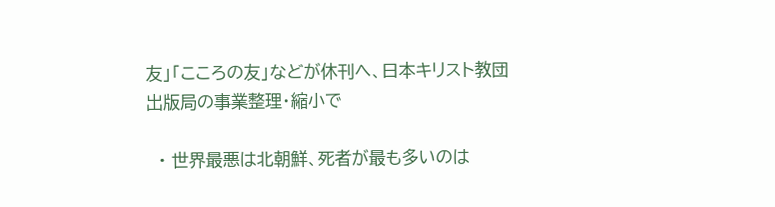友」「こころの友」などが休刊へ、日本キリスト教団出版局の事業整理・縮小で

  • 世界最悪は北朝鮮、死者が最も多いのは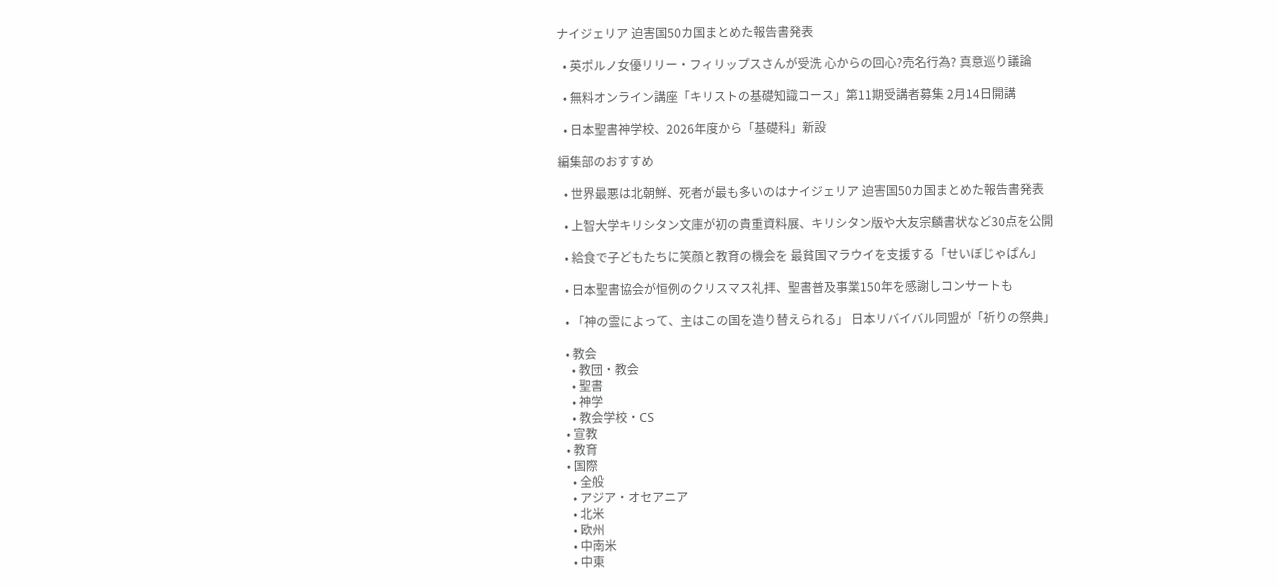ナイジェリア 迫害国50カ国まとめた報告書発表

  • 英ポルノ女優リリー・フィリップスさんが受洗 心からの回心?売名行為? 真意巡り議論

  • 無料オンライン講座「キリストの基礎知識コース」第11期受講者募集 2月14日開講

  • 日本聖書神学校、2026年度から「基礎科」新設

編集部のおすすめ

  • 世界最悪は北朝鮮、死者が最も多いのはナイジェリア 迫害国50カ国まとめた報告書発表

  • 上智大学キリシタン文庫が初の貴重資料展、キリシタン版や大友宗麟書状など30点を公開

  • 給食で子どもたちに笑顔と教育の機会を 最貧国マラウイを支援する「せいぼじゃぱん」

  • 日本聖書協会が恒例のクリスマス礼拝、聖書普及事業150年を感謝しコンサートも

  • 「神の霊によって、主はこの国を造り替えられる」 日本リバイバル同盟が「祈りの祭典」

  • 教会
    • 教団・教会
    • 聖書
    • 神学
    • 教会学校・CS
  • 宣教
  • 教育
  • 国際
    • 全般
    • アジア・オセアニア
    • 北米
    • 欧州
    • 中南米
    • 中東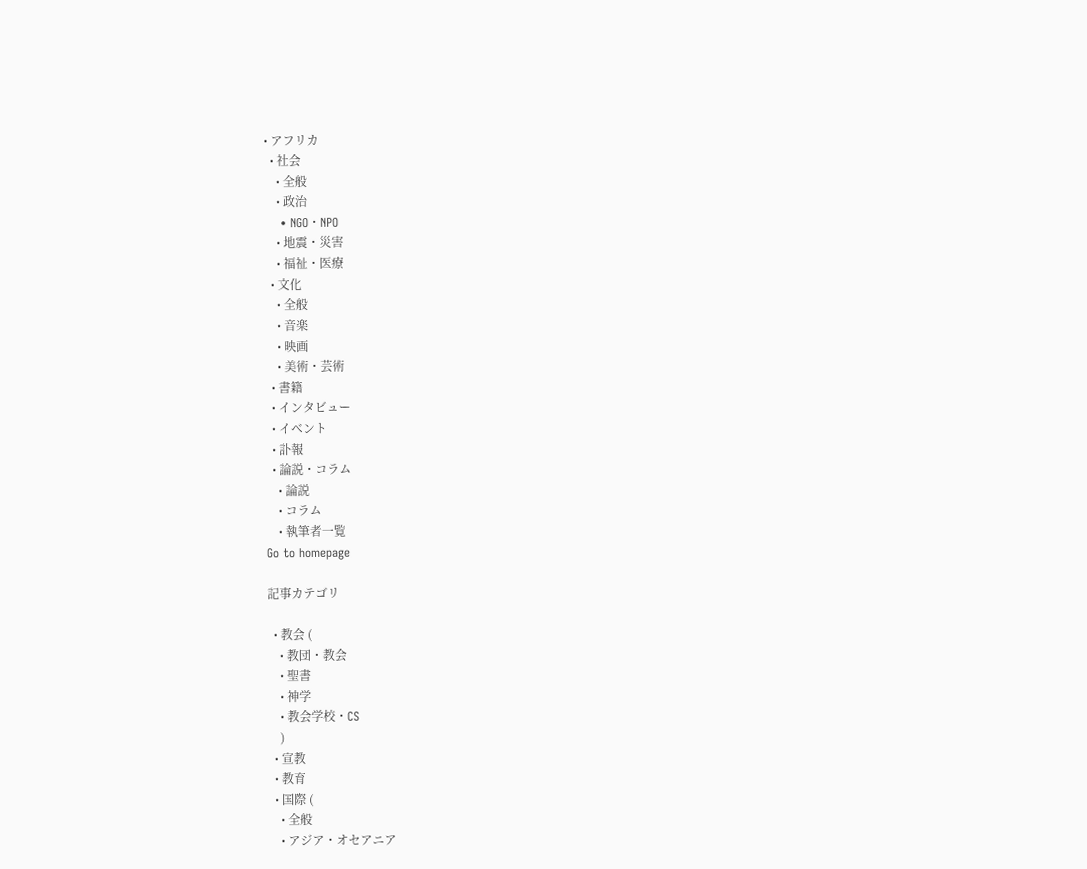• アフリカ
  • 社会
    • 全般
    • 政治
    • NGO・NPO
    • 地震・災害
    • 福祉・医療
  • 文化
    • 全般
    • 音楽
    • 映画
    • 美術・芸術
  • 書籍
  • インタビュー
  • イベント
  • 訃報
  • 論説・コラム
    • 論説
    • コラム
    • 執筆者一覧
Go to homepage

記事カテゴリ

  • 教会 (
    • 教団・教会
    • 聖書
    • 神学
    • 教会学校・CS
    )
  • 宣教
  • 教育
  • 国際 (
    • 全般
    • アジア・オセアニア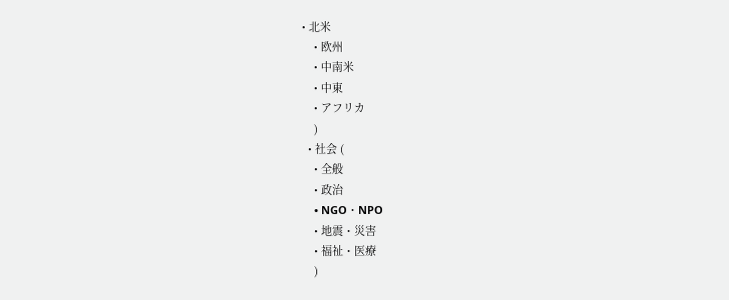• 北米
    • 欧州
    • 中南米
    • 中東
    • アフリカ
    )
  • 社会 (
    • 全般
    • 政治
    • NGO・NPO
    • 地震・災害
    • 福祉・医療
    )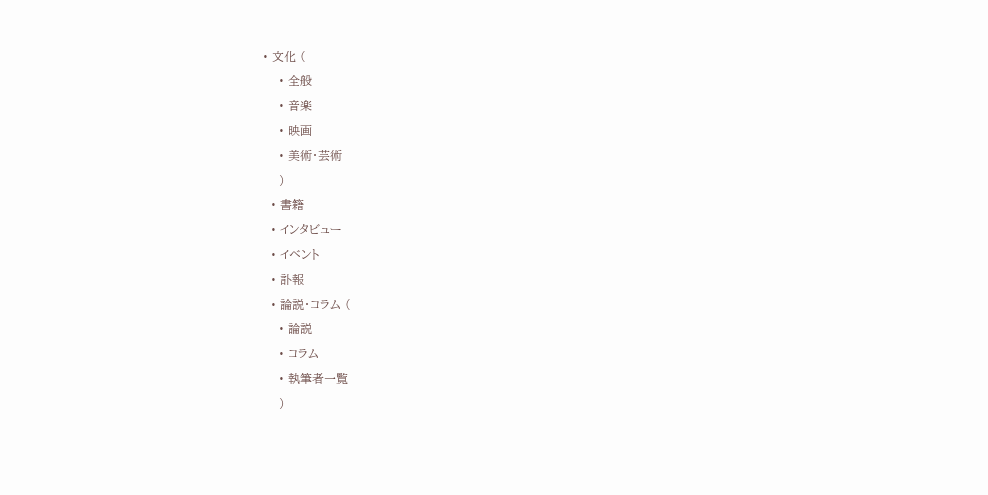• 文化 (
    • 全般
    • 音楽
    • 映画
    • 美術・芸術
    )
  • 書籍
  • インタビュー
  • イベント
  • 訃報
  • 論説・コラム (
    • 論説
    • コラム
    • 執筆者一覧
    )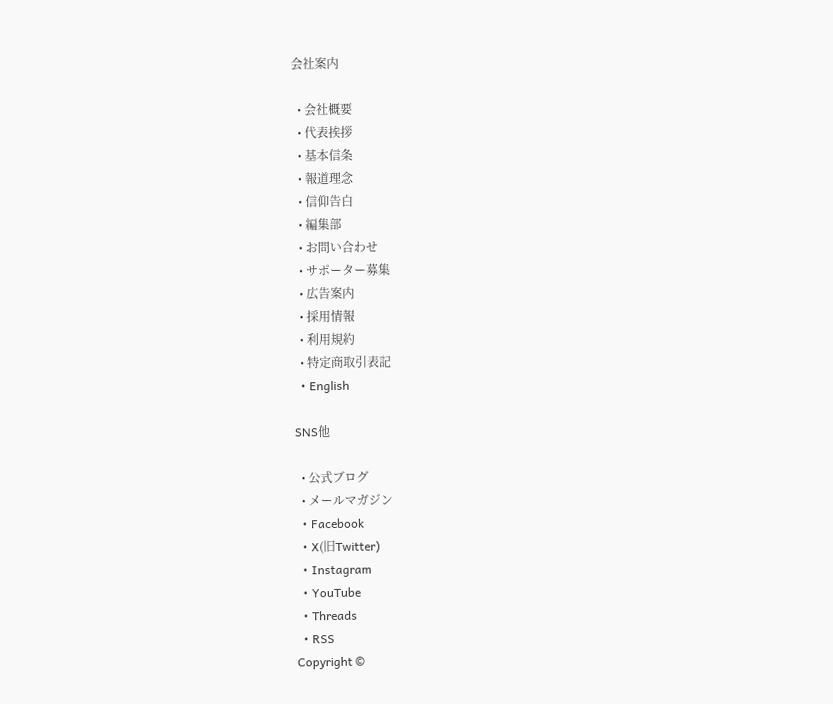会社案内

  • 会社概要
  • 代表挨拶
  • 基本信条
  • 報道理念
  • 信仰告白
  • 編集部
  • お問い合わせ
  • サポーター募集
  • 広告案内
  • 採用情報
  • 利用規約
  • 特定商取引表記
  • English

SNS他

  • 公式ブログ
  • メールマガジン
  • Facebook
  • X(旧Twitter)
  • Instagram
  • YouTube
  • Threads
  • RSS
Copyright ©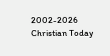2002-2026 Christian Today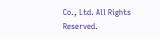Co., Ltd. All Rights Reserved.